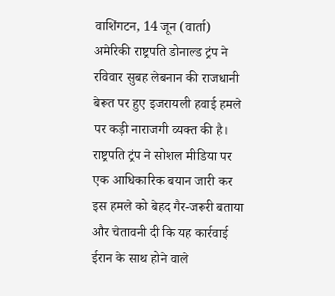वाशिंगटन, 14 जून (वार्ता) अमेरिकी राष्ट्रपति डोनाल्ड ट्रंप ने रविवार सुबह लेबनान की राजधानी बेरूत पर हुए इजरायली हवाई हमले पर कड़ी नाराजगी व्यक्त की है। राष्ट्रपति ट्रंप ने सोशल मीडिया पर एक आधिकारिक बयान जारी कर इस हमले को बेहद गैर-जरूरी बताया और चेतावनी दी कि यह कार्रवाई ईरान के साथ होने वाले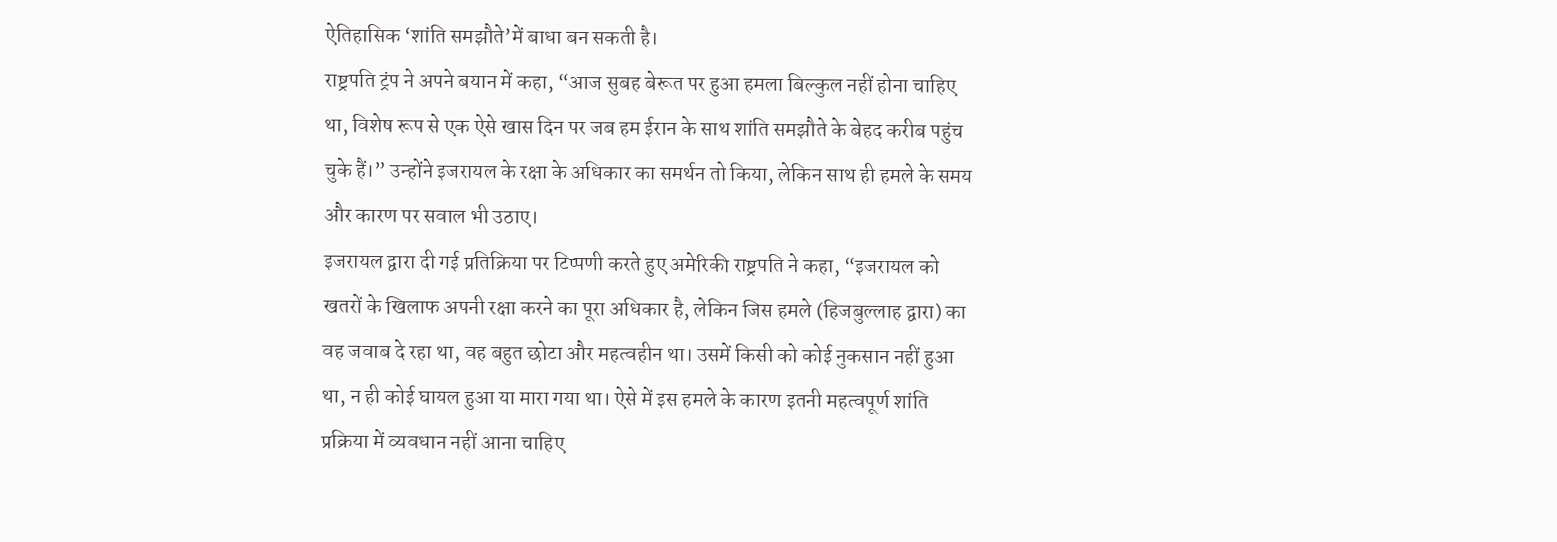ऐतिहासिक ‘शांति समझौते’में बाधा बन सकती है।
राष्ट्रपति ट्रंप ने अपने बयान में कहा, “आज सुबह बेरूत पर हुआ हमला बिल्कुल नहीं होना चाहिए था, विशेष रूप से एक ऐसे खास दिन पर जब हम ईरान के साथ शांति समझौते के बेहद करीब पहुंच चुके हैं।” उन्होंने इजरायल के रक्षा के अधिकार का समर्थन तो किया, लेकिन साथ ही हमले के समय और कारण पर सवाल भी उठाए।
इजरायल द्वारा दी गई प्रतिक्रिया पर टिप्पणी करते हुए अमेरिकी राष्ट्रपति ने कहा, “इजरायल को खतरों के खिलाफ अपनी रक्षा करने का पूरा अधिकार है, लेकिन जिस हमले (हिजबुल्लाह द्वारा) का वह जवाब दे रहा था, वह बहुत छोटा और महत्वहीन था। उसमें किसी को कोई नुकसान नहीं हुआ था, न ही कोई घायल हुआ या मारा गया था। ऐसे में इस हमले के कारण इतनी महत्वपूर्ण शांति प्रक्रिया में व्यवधान नहीं आना चाहिए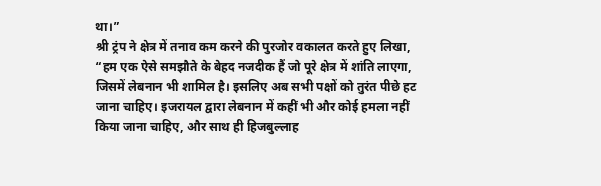था।”
श्री ट्रंप ने क्षेत्र में तनाव कम करने की पुरजोर वकालत करते हुए लिखा, “हम एक ऐसे समझौते के बेहद नजदीक हैं जो पूरे क्षेत्र में शांति लाएगा, जिसमें लेबनान भी शामिल है। इसलिए अब सभी पक्षों को तुरंत पीछे हट जाना चाहिए। इजरायल द्वारा लेबनान में कहीं भी और कोई हमला नहीं किया जाना चाहिए, और साथ ही हिजबुल्लाह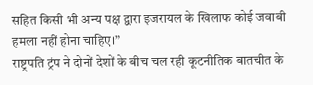सहित किसी भी अन्य पक्ष द्वारा इजरायल के खिलाफ कोई जवाबी हमला नहीं होना चाहिए।”
राष्ट्रपति ट्रंप ने दोनों देशों के बीच चल रही कूटनीतिक बातचीत के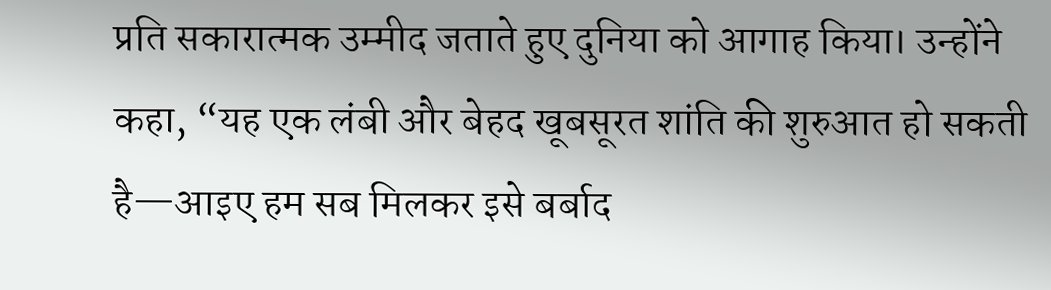प्रति सकारात्मक उम्मीद जताते हुए दुनिया को आगाह किया। उन्होंने कहा, “यह एक लंबी और बेहद खूबसूरत शांति की शुरुआत हो सकती है—आइए हम सब मिलकर इसे बर्बाद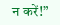न करें!”